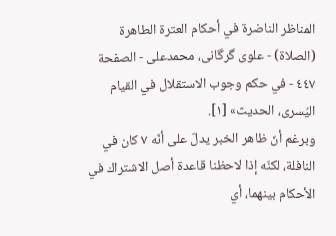المناظر الناضرة في أحکام العترة الطاهرة (الصلاة) - علوی گرگانی، محمدعلی - الصفحة ٤٤٧ - في حكم وجوب الاستقلال في القيام
اليُسرى، الحديث» [١].
وبرغم أنّ ظاهر الخبر يدلّ على أنّه ٧ كان في النافلة، لكنّه إذا لاحظنا قاعدة أصل الاشتراك في الأحكام بينهما، أي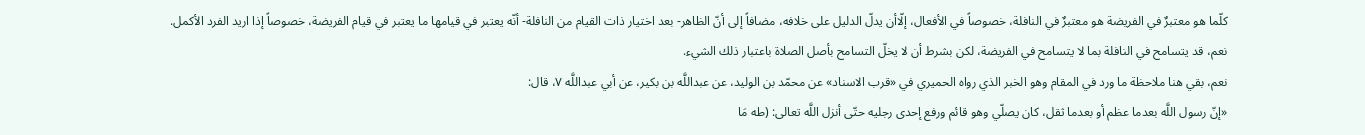كلّما هو معتبرٌ في الفريضة هو معتبرٌ في النافلة، خصوصاً في الأفعال، إلّاأن يدلّ الدليل على خلافه، مضافاً إلى أنّ الظاهر- بعد اختيار ذات القيام من النافلة- أنّه يعتبر في قيامها ما يعتبر في قيام الفريضة، خصوصاً إذا اريد الفرد الأكمل.
نعم، قد يتسامح في النافلة بما لا يتسامح في الفريضة، لكن بشرط أن لا يخلّ التسامح بأصل الصلاة باعتبار ذلك الشيء.
نعم، بقي هنا ملاحظة ما ورد في المقام وهو الخبر الذي رواه الحميري في «قرب الاسناد» عن محمّد بن الوليد، عن عبداللَّه بن بكير، عن أبي عبداللَّه ٧، قال:
«إنّ رسول اللَّه بعدما عظم أو بعدما ثقل، كان يصلّي وهو قائم ورفع إحدى رجليه حتّى أنزل اللَّه تعالى: (طه مَا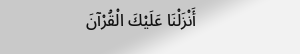أَنْزَلْنَا عَلَيْكَ الْقُرْآنَ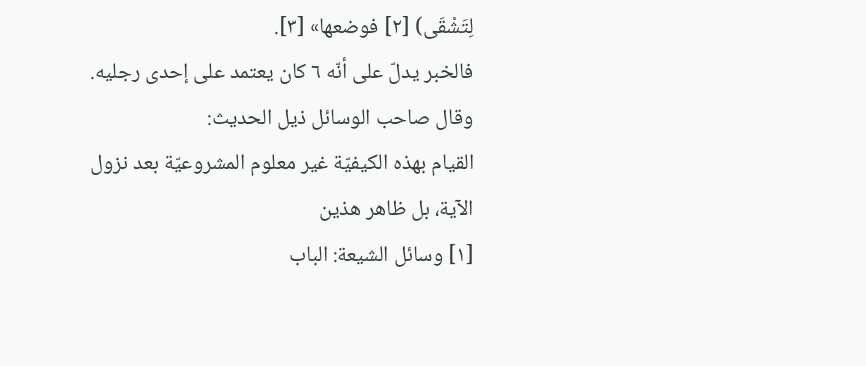لِتَشْقَى) [٢] فوضعها» [٣].
فالخبر يدلّ على أنّه ٦ كان يعتمد على إحدى رجليه.
وقال صاحب الوسائل ذيل الحديث:
القيام بهذه الكيفيّة غير معلوم المشروعيّة بعد نزول الآية، بل ظاهر هذين
[١] وسائل الشيعة: الباب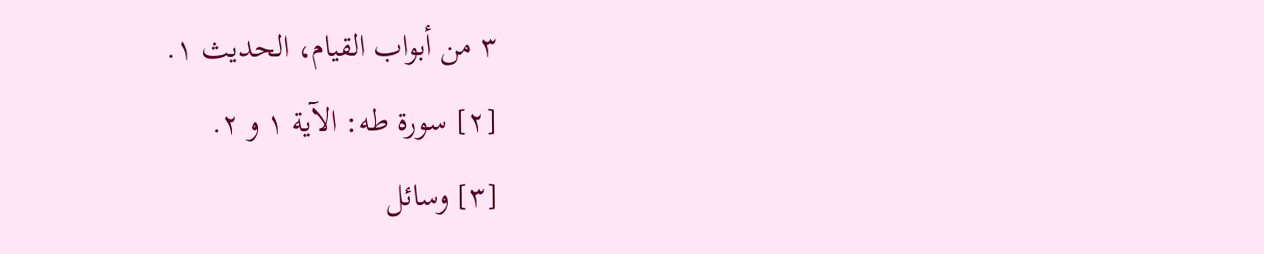٣ من أبواب القيام، الحديث ١.
[٢] سورة طه: الآية ١ و ٢.
[٣] وسائل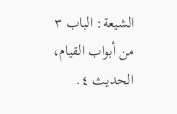الشيعة: الباب ٣ من أبواب القيام، الحديث ٤.